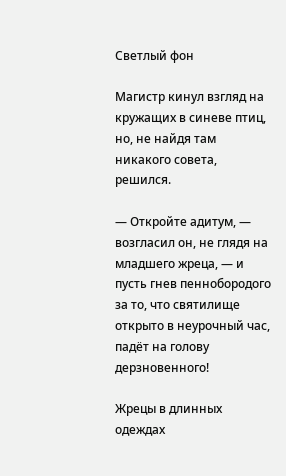Светлый фон

Магистр кинул взгляд на кружащих в синеве птиц, но, не найдя там никакого совета, решился.

— Откройте адитум, — возгласил он, не глядя на младшего жреца, — и пусть гнев пеннобородого за то, что святилище открыто в неурочный час, падёт на голову дерзновенного!

Жрецы в длинных одеждах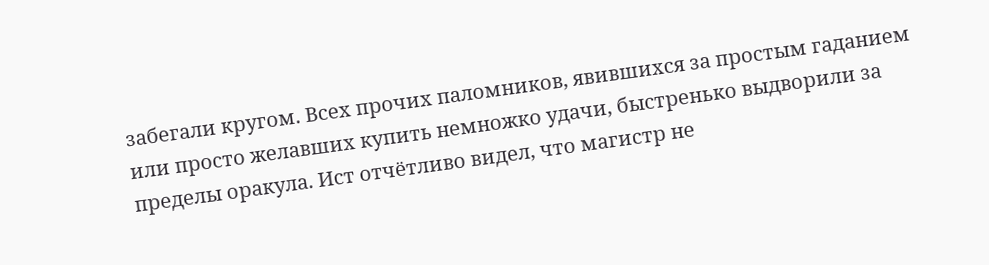забегали кругом. Всех прочих паломников, явившихся за простым гаданием или просто желавших купить немножко удачи, быстренько выдворили за пределы оракула. Ист отчётливо видел, что магистр не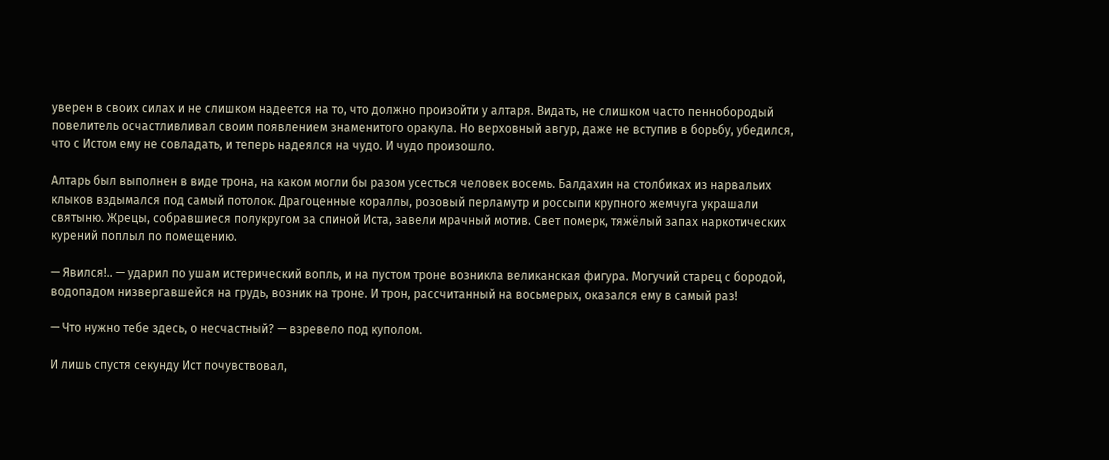уверен в своих силах и не слишком надеется на то, что должно произойти у алтаря. Видать, не слишком часто пеннобородый повелитель осчастливливал своим появлением знаменитого оракула. Но верховный авгур, даже не вступив в борьбу, убедился, что с Истом ему не совладать, и теперь надеялся на чудо. И чудо произошло.

Алтарь был выполнен в виде трона, на каком могли бы разом усесться человек восемь. Балдахин на столбиках из нарвальих клыков вздымался под самый потолок. Драгоценные кораллы, розовый перламутр и россыпи крупного жемчуга украшали святыню. Жрецы, собравшиеся полукругом за спиной Иста, завели мрачный мотив. Свет померк, тяжёлый запах наркотических курений поплыл по помещению.

— Явился!.. — ударил по ушам истерический вопль, и на пустом троне возникла великанская фигура. Могучий старец с бородой, водопадом низвергавшейся на грудь, возник на троне. И трон, рассчитанный на восьмерых, оказался ему в самый раз!

— Что нужно тебе здесь, о несчастный? — взревело под куполом.

И лишь спустя секунду Ист почувствовал,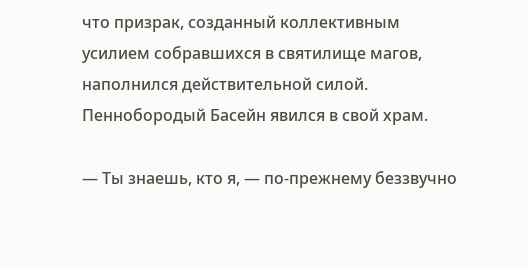что призрак, созданный коллективным усилием собравшихся в святилище магов, наполнился действительной силой. Пеннобородый Басейн явился в свой храм.

— Ты знаешь, кто я, — по-прежнему беззвучно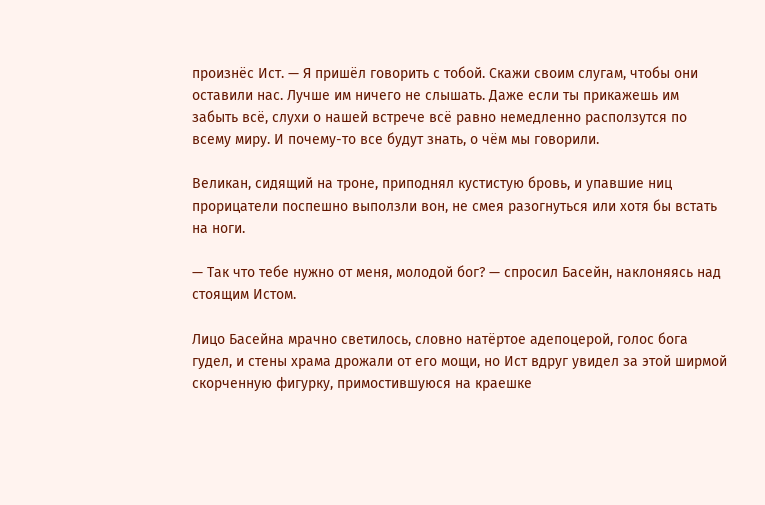произнёс Ист. — Я пришёл говорить с тобой. Скажи своим слугам, чтобы они оставили нас. Лучше им ничего не слышать. Даже если ты прикажешь им забыть всё, слухи о нашей встрече всё равно немедленно расползутся по всему миру. И почему-то все будут знать, о чём мы говорили.

Великан, сидящий на троне, приподнял кустистую бровь, и упавшие ниц прорицатели поспешно выползли вон, не смея разогнуться или хотя бы встать на ноги.

— Так что тебе нужно от меня, молодой бог? — спросил Басейн, наклоняясь над стоящим Истом.

Лицо Басейна мрачно светилось, словно натёртое адепоцерой, голос бога гудел, и стены храма дрожали от его мощи, но Ист вдруг увидел за этой ширмой скорченную фигурку, примостившуюся на краешке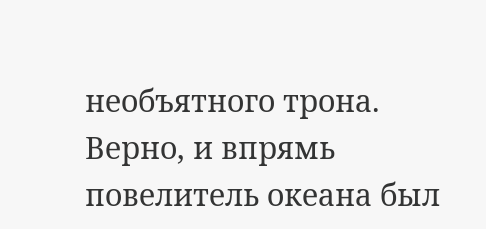необъятного трона. Верно, и впрямь повелитель океана был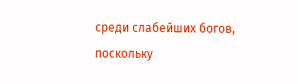среди слабейших богов, поскольку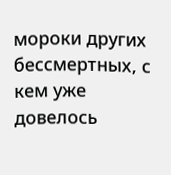мороки других бессмертных, с кем уже довелось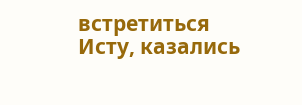встретиться Исту, казались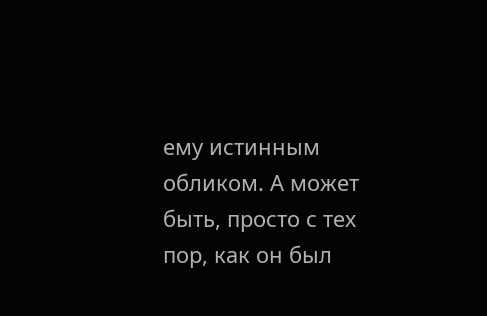ему истинным обликом. А может быть, просто с тех пор, как он был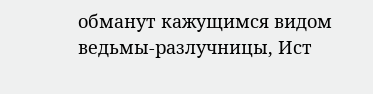обманут кажущимся видом ведьмы-разлучницы, Ист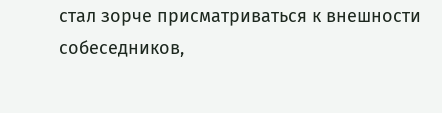стал зорче присматриваться к внешности собеседников,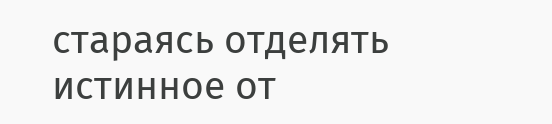стараясь отделять истинное от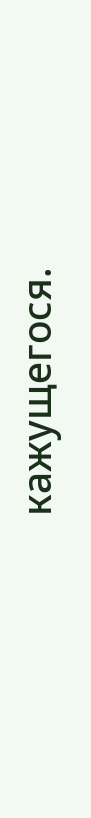кажущегося.